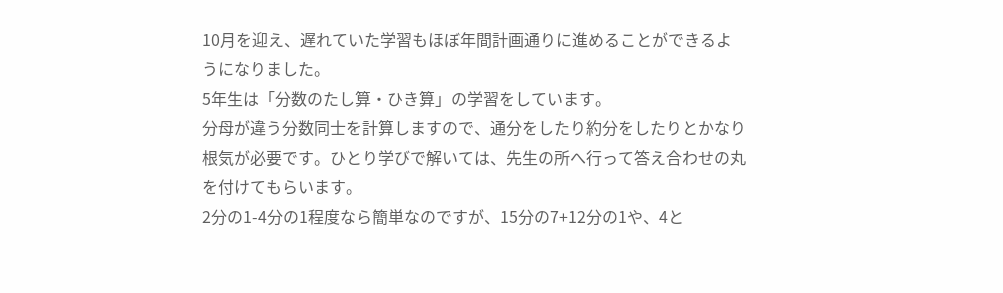10月を迎え、遅れていた学習もほぼ年間計画通りに進めることができるようになりました。
5年生は「分数のたし算・ひき算」の学習をしています。
分母が違う分数同士を計算しますので、通分をしたり約分をしたりとかなり根気が必要です。ひとり学びで解いては、先生の所へ行って答え合わせの丸を付けてもらいます。
2分の1-4分の1程度なら簡単なのですが、15分の7+12分の1や、4と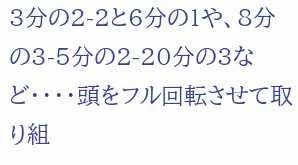3分の2-2と6分の1や、8分の3-5分の2-20分の3など・・・・頭をフル回転させて取り組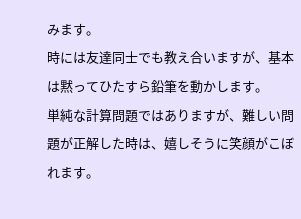みます。
時には友達同士でも教え合いますが、基本は黙ってひたすら鉛筆を動かします。
単純な計算問題ではありますが、難しい問題が正解した時は、嬉しそうに笑顔がこぼれます。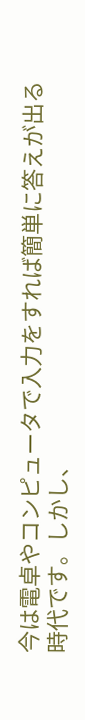今は電卓やコンピュータで入力をすれば簡単に答えが出る時代です。しかし、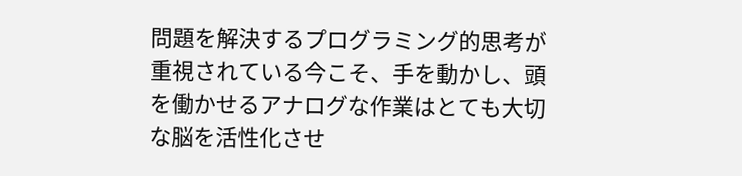問題を解決するプログラミング的思考が重視されている今こそ、手を動かし、頭を働かせるアナログな作業はとても大切な脳を活性化させ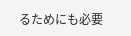るためにも必要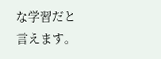な学習だと言えます。